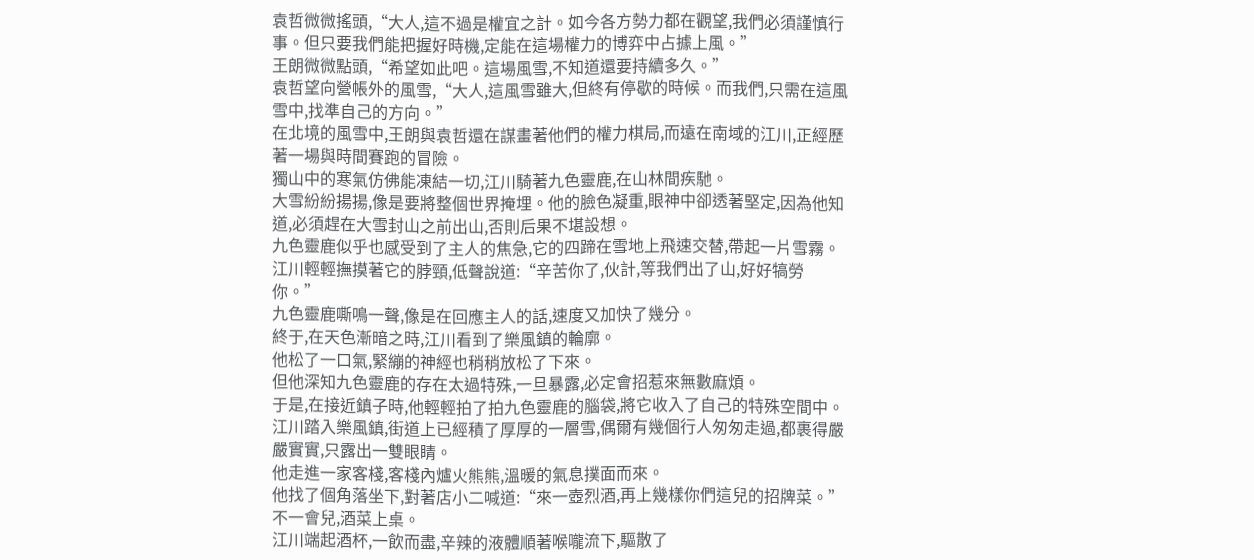袁哲微微搖頭,“大人,這不過是權宜之計。如今各方勢力都在觀望,我們必須謹慎行事。但只要我們能把握好時機,定能在這場權力的博弈中占據上風。”
王朗微微點頭,“希望如此吧。這場風雪,不知道還要持續多久。”
袁哲望向營帳外的風雪,“大人,這風雪雖大,但終有停歇的時候。而我們,只需在這風雪中,找準自己的方向。”
在北境的風雪中,王朗與袁哲還在謀畫著他們的權力棋局,而遠在南域的江川,正經歷著一場與時間賽跑的冒險。
獨山中的寒氣仿佛能凍結一切,江川騎著九色靈鹿,在山林間疾馳。
大雪紛紛揚揚,像是要將整個世界掩埋。他的臉色凝重,眼神中卻透著堅定,因為他知道,必須趕在大雪封山之前出山,否則后果不堪設想。
九色靈鹿似乎也感受到了主人的焦急,它的四蹄在雪地上飛速交替,帶起一片雪霧。
江川輕輕撫摸著它的脖頸,低聲說道:“辛苦你了,伙計,等我們出了山,好好犒勞你。”
九色靈鹿嘶鳴一聲,像是在回應主人的話,速度又加快了幾分。
終于,在天色漸暗之時,江川看到了樂風鎮的輪廓。
他松了一口氣,緊繃的神經也稍稍放松了下來。
但他深知九色靈鹿的存在太過特殊,一旦暴露,必定會招惹來無數麻煩。
于是,在接近鎮子時,他輕輕拍了拍九色靈鹿的腦袋,將它收入了自己的特殊空間中。
江川踏入樂風鎮,街道上已經積了厚厚的一層雪,偶爾有幾個行人匆匆走過,都裹得嚴嚴實實,只露出一雙眼睛。
他走進一家客棧,客棧內爐火熊熊,溫暖的氣息撲面而來。
他找了個角落坐下,對著店小二喊道:“來一壺烈酒,再上幾樣你們這兒的招牌菜。”
不一會兒,酒菜上桌。
江川端起酒杯,一飲而盡,辛辣的液體順著喉嚨流下,驅散了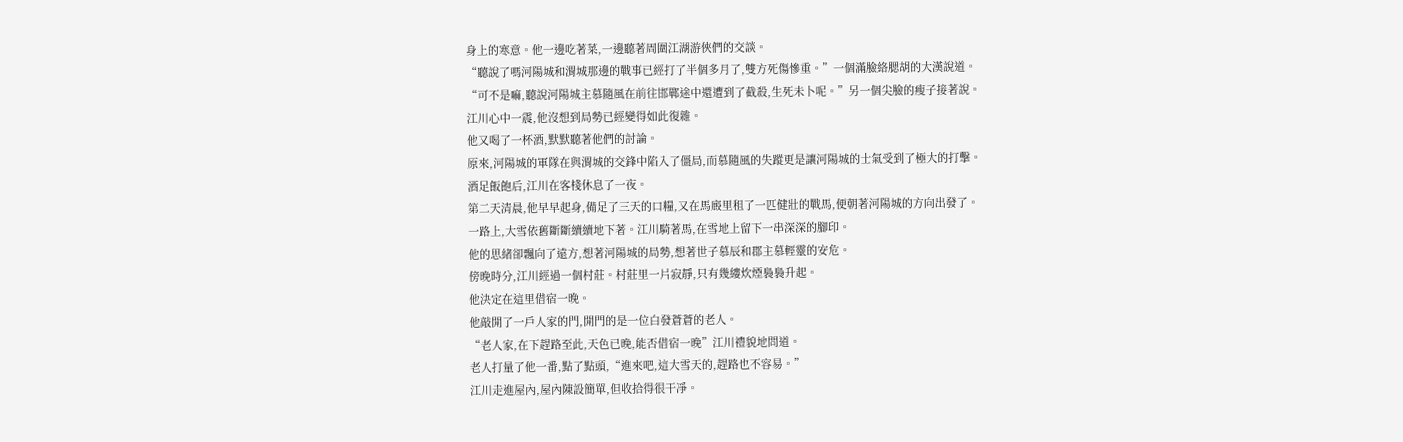身上的寒意。他一邊吃著菜,一邊聽著周圍江湖游俠們的交談。
“聽說了嗎河陽城和渭城那邊的戰事已經打了半個多月了,雙方死傷慘重。”一個滿臉絡腮胡的大漢說道。
“可不是嘛,聽說河陽城主慕隨風在前往邯鄲途中還遭到了截殺,生死未卜呢。”另一個尖臉的瘦子接著說。
江川心中一震,他沒想到局勢已經變得如此復雜。
他又喝了一杯酒,默默聽著他們的討論。
原來,河陽城的軍隊在與渭城的交鋒中陷入了僵局,而慕隨風的失蹤更是讓河陽城的士氣受到了極大的打擊。
酒足飯飽后,江川在客棧休息了一夜。
第二天清晨,他早早起身,備足了三天的口糧,又在馬廄里租了一匹健壯的戰馬,便朝著河陽城的方向出發了。
一路上,大雪依舊斷斷續續地下著。江川騎著馬,在雪地上留下一串深深的腳印。
他的思緒卻飄向了遠方,想著河陽城的局勢,想著世子慕辰和郡主慕輕靈的安危。
傍晚時分,江川經過一個村莊。村莊里一片寂靜,只有幾縷炊煙裊裊升起。
他決定在這里借宿一晚。
他敲開了一戶人家的門,開門的是一位白發蒼蒼的老人。
“老人家,在下趕路至此,天色已晚,能否借宿一晚”江川禮貌地問道。
老人打量了他一番,點了點頭,“進來吧,這大雪天的,趕路也不容易。”
江川走進屋內,屋內陳設簡單,但收拾得很干凈。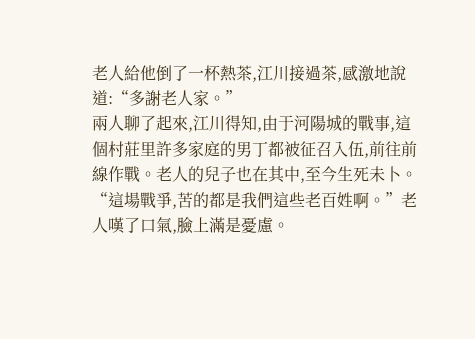老人給他倒了一杯熱茶,江川接過茶,感激地說道:“多謝老人家。”
兩人聊了起來,江川得知,由于河陽城的戰事,這個村莊里許多家庭的男丁都被征召入伍,前往前線作戰。老人的兒子也在其中,至今生死未卜。
“這場戰爭,苦的都是我們這些老百姓啊。”老人嘆了口氣,臉上滿是憂慮。